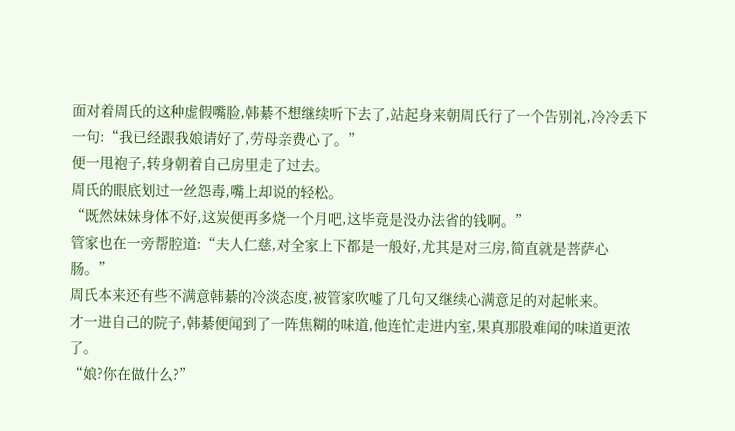面对着周氏的这种虚假嘴脸,韩綦不想继续听下去了,站起身来朝周氏行了一个告别礼,冷冷丢下一句:“我已经跟我娘请好了,劳母亲费心了。”
便一甩袍子,转身朝着自己房里走了过去。
周氏的眼底划过一丝怨毒,嘴上却说的轻松。
“既然妹妹身体不好,这炭便再多烧一个月吧,这毕竟是没办法省的钱啊。”
管家也在一旁帮腔道:“夫人仁慈,对全家上下都是一般好,尤其是对三房,简直就是菩萨心肠。”
周氏本来还有些不满意韩綦的冷淡态度,被管家吹嘘了几句又继续心满意足的对起帐来。
才一进自己的院子,韩綦便闻到了一阵焦糊的味道,他连忙走进内室,果真那股难闻的味道更浓了。
“娘?你在做什么?”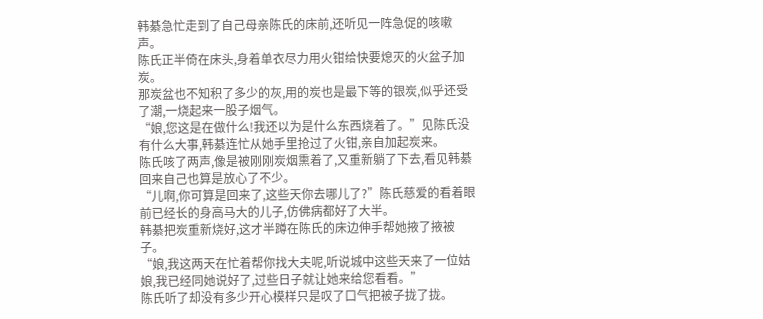韩綦急忙走到了自己母亲陈氏的床前,还听见一阵急促的咳嗽声。
陈氏正半倚在床头,身着单衣尽力用火钳给快要熄灭的火盆子加炭。
那炭盆也不知积了多少的灰,用的炭也是最下等的银炭,似乎还受了潮,一烧起来一股子烟气。
“娘,您这是在做什么!我还以为是什么东西烧着了。”见陈氏没有什么大事,韩綦连忙从她手里抢过了火钳,亲自加起炭来。
陈氏咳了两声,像是被刚刚炭烟熏着了,又重新躺了下去,看见韩綦回来自己也算是放心了不少。
“儿啊,你可算是回来了,这些天你去哪儿了?”陈氏慈爱的看着眼前已经长的身高马大的儿子,仿佛病都好了大半。
韩綦把炭重新烧好,这才半蹲在陈氏的床边伸手帮她掖了掖被子。
“娘,我这两天在忙着帮你找大夫呢,听说城中这些天来了一位姑娘,我已经同她说好了,过些日子就让她来给您看看。”
陈氏听了却没有多少开心模样只是叹了口气把被子拢了拢。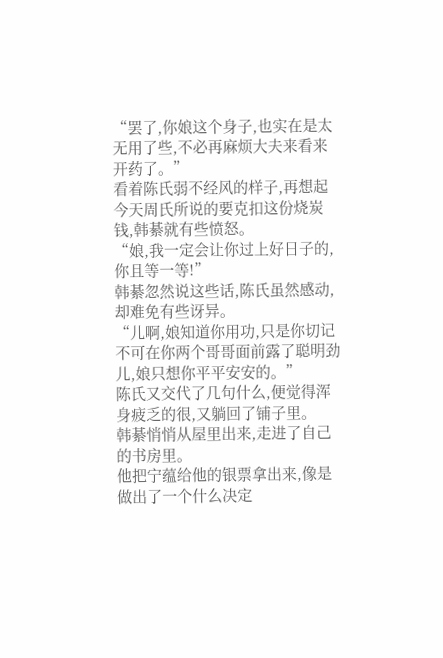“罢了,你娘这个身子,也实在是太无用了些,不必再麻烦大夫来看来开药了。”
看着陈氏弱不经风的样子,再想起今天周氏所说的要克扣这份烧炭钱,韩綦就有些愤怒。
“娘,我一定会让你过上好日子的,你且等一等!”
韩綦忽然说这些话,陈氏虽然感动,却难免有些讶异。
“儿啊,娘知道你用功,只是你切记不可在你两个哥哥面前露了聪明劲儿,娘只想你平平安安的。”
陈氏又交代了几句什么,便觉得浑身疲乏的很,又躺回了铺子里。
韩綦悄悄从屋里出来,走进了自己的书房里。
他把宁蕴给他的银票拿出来,像是做出了一个什么决定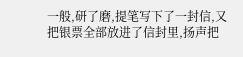一般,研了磨,提笔写下了一封信,又把银票全部放进了信封里,扬声把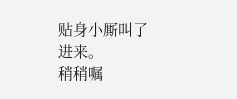贴身小厮叫了进来。
稍稍嘱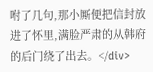咐了几句,那小厮便把信封放进了怀里,满脸严肃的从韩府的后门绕了出去。</div>